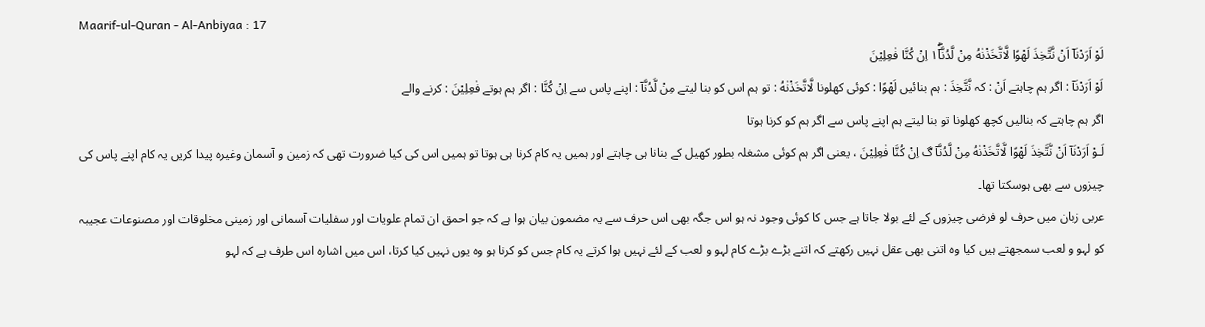Maarif-ul-Quran - Al-Anbiyaa : 17
لَوْ اَرَدْنَاۤ اَنْ نَّتَّخِذَ لَهْوًا لَّاتَّخَذْنٰهُ مِنْ لَّدُنَّاۤ١ۖۗ اِنْ كُنَّا فٰعِلِیْنَ
لَوْ اَرَدْنَآ : اگر ہم چاہتے اَنْ : کہ نَّتَّخِذَ : ہم بنائیں لَهْوًا : کوئی کھلونا لَّاتَّخَذْنٰهُ : تو ہم اس کو بنا لیتے مِنْ لَّدُنَّآ : اپنے پاس سے اِنْ كُنَّا : اگر ہم ہوتے فٰعِلِيْنَ : کرنے والے
اگر ہم چاہتے کہ بنالیں کچھ کھلونا تو بنا لیتے ہم اپنے پاس سے اگر ہم کو کرنا ہوتا
لَـوْ اَرَدْنَآ اَنْ نَّتَّخِذَ لَهْوًا لَّاتَّخَذْنٰهُ مِنْ لَّدُنَّآ ڰ اِنْ كُنَّا فٰعِلِيْنَ ، یعنی اگر ہم کوئی مشغلہ بطور کھیل کے بنانا ہی چاہتے اور ہمیں یہ کام کرنا ہی ہوتا تو ہمیں اس کی کیا ضرورت تھی کہ زمین و آسمان وغیرہ پیدا کریں یہ کام اپنے پاس کی چیزوں سے بھی ہوسکتا تھا۔
عربی زبان میں حرف لو فرضی چیزوں کے لئے بولا جاتا ہے جس کا کوئی وجود نہ ہو اس جگہ بھی اس حرف سے یہ مضمون بیان ہوا ہے کہ جو احمق ان تمام علویات اور سفلیات آسمانی اور زمینی مخلوقات اور مصنوعات عجیبہ کو لہو و لعب سمجھتے ہیں کیا وہ اتنی بھی عقل نہیں رکھتے کہ اتنے بڑے بڑے کام لہو و لعب کے لئے نہیں ہوا کرتے یہ کام جس کو کرنا ہو وہ یوں نہیں کیا کرتا، اس میں اشارہ اس طرف ہے کہ لہو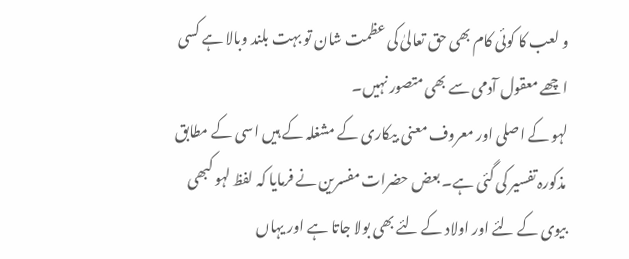و لعب کا کوئی کام بھی حق تعالیٰ کی عظمت شان تو بہت بلند وبالا ہے کسی اچھے معقول آدمی سے بھی متصور نہیں۔
لہو کے اصلی اور معروف معنی بیکاری کے مشغلہ کے ہیں اسی کے مطابق مذکورہ تفسیر کی گئی ہے۔ بعض حضرات مفسرین نے فرمایا کہ لفظ لہو کبھی بیوی کے لئے اور اولاد کے لئے بھی بولا جاتا ہے اور یہاں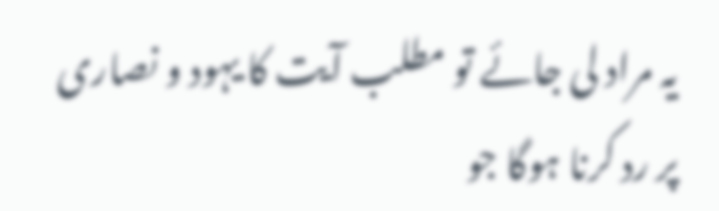یہ مراد لی جائے تو مطلب آیت کا یہود و نصاری پر رد کرنا ہوگا جو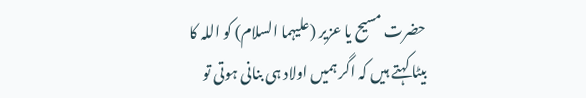حضرت مسیح یا عزیر (علیہما السلام) کو اللہ کا بیٹا کہتے ہیں کہ اگر ہمیں اولاد ہی بنانی ہوتی تو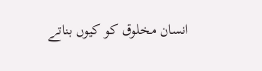انسان مخلوق کو کیوں بناتے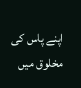اپنے پاس کی مخلوق میں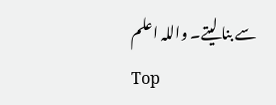سے بنا لیتے۔ واللہ اعلم
Top